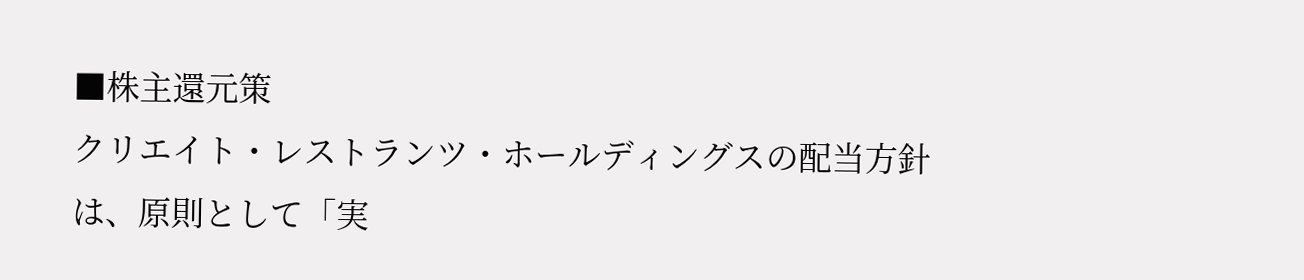■株主還元策
クリエイト・レストランツ・ホールディングスの配当方針は、原則として「実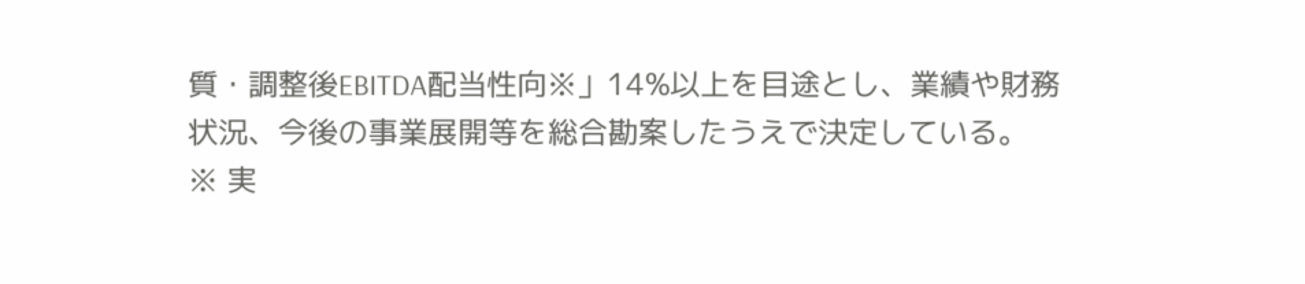質・調整後EBITDA配当性向※」14%以上を目途とし、業績や財務状況、今後の事業展開等を総合勘案したうえで決定している。
※ 実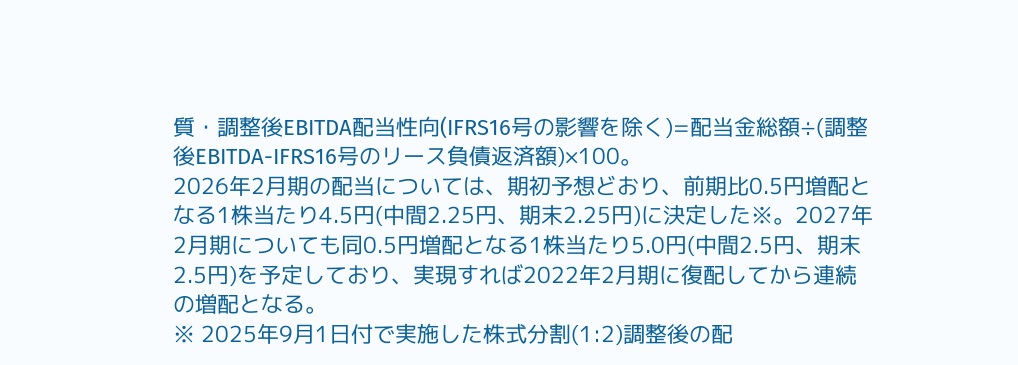質・調整後EBITDA配当性向(IFRS16号の影響を除く)=配当金総額÷(調整後EBITDA-IFRS16号のリース負債返済額)×100。
2026年2月期の配当については、期初予想どおり、前期比0.5円増配となる1株当たり4.5円(中間2.25円、期末2.25円)に決定した※。2027年2月期についても同0.5円増配となる1株当たり5.0円(中間2.5円、期末2.5円)を予定しており、実現すれば2022年2月期に復配してから連続の増配となる。
※ 2025年9月1日付で実施した株式分割(1:2)調整後の配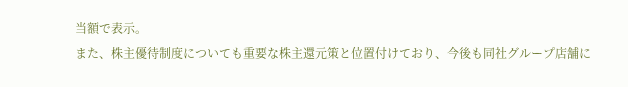当額で表示。
また、株主優待制度についても重要な株主還元策と位置付けており、今後も同社グループ店舗に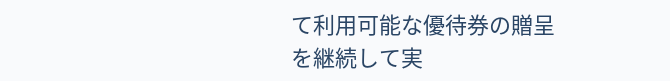て利用可能な優待券の贈呈を継続して実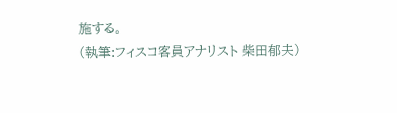施する。
(執筆:フィスコ客員アナリスト 柴田郁夫)